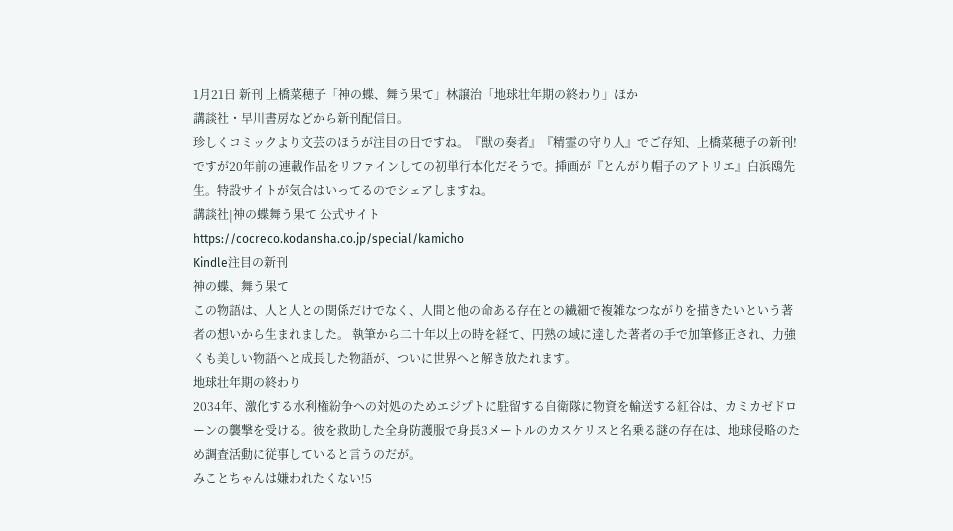1月21日 新刊 上橋菜穂子「神の蝶、舞う果て」林譲治「地球壮年期の終わり」ほか
講談社・早川書房などから新刊配信日。
珍しくコミックより文芸のほうが注目の日ですね。『獣の奏者』『精霊の守り人』でご存知、上橋菜穂子の新刊!ですが20年前の連載作品をリファインしての初単行本化だそうで。挿画が『とんがり帽子のアトリエ』白浜鴎先生。特設サイトが気合はいってるのでシェアしますね。
講談社|神の蝶舞う果て 公式サイト
https://cocreco.kodansha.co.jp/special/kamicho
Kindle注目の新刊
神の蝶、舞う果て
この物語は、人と人との関係だけでなく、人間と他の命ある存在との繊細で複雑なつながりを描きたいという著者の想いから生まれました。 執筆から二十年以上の時を経て、円熟の域に達した著者の手で加筆修正され、力強くも美しい物語へと成長した物語が、ついに世界へと解き放たれます。
地球壮年期の終わり
2034年、激化する水利権紛争への対処のためエジプトに駐留する自衛隊に物資を輸送する紅谷は、カミカゼドローンの襲撃を受ける。彼を救助した全身防護服で身長3メートルのカスケリスと名乗る謎の存在は、地球侵略のため調査活動に従事していると言うのだが。
みことちゃんは嫌われたくない!5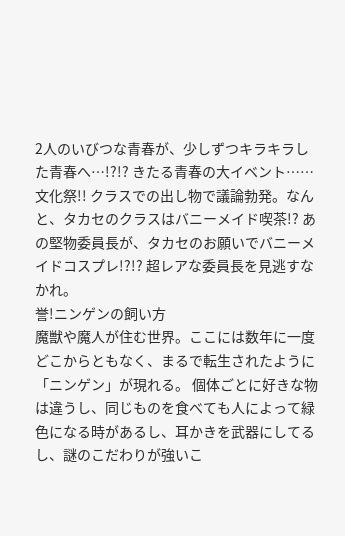2人のいびつな青春が、少しずつキラキラした青春へ…!?!? きたる青春の大イベント……文化祭!! クラスでの出し物で議論勃発。なんと、タカセのクラスはバニーメイド喫茶!? あの堅物委員長が、タカセのお願いでバニーメイドコスプレ!?!? 超レアな委員長を見逃すなかれ。
誉!ニンゲンの飼い方
魔獣や魔人が住む世界。ここには数年に一度どこからともなく、まるで転生されたように「ニンゲン」が現れる。 個体ごとに好きな物は違うし、同じものを食べても人によって緑色になる時があるし、耳かきを武器にしてるし、謎のこだわりが強いこ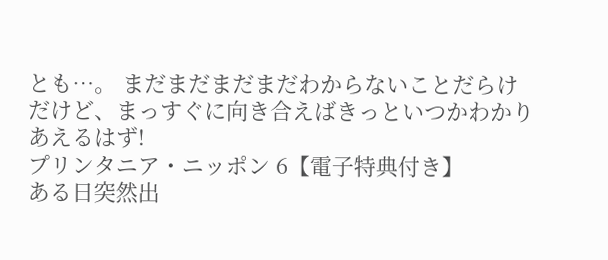とも…。 まだまだまだまだわからないことだらけだけど、まっすぐに向き合えばきっといつかわかりあえるはず!
プリンタニア・ニッポン 6【電子特典付き】
ある日突然出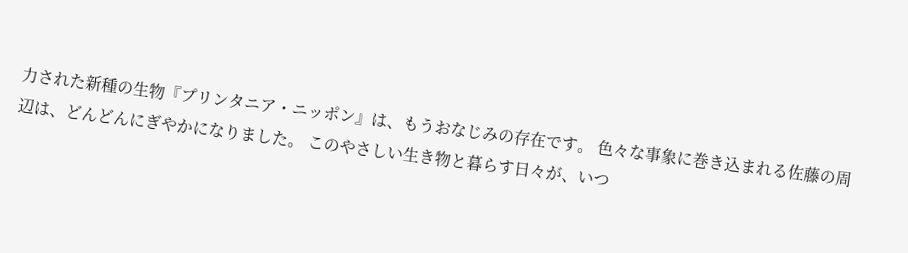力された新種の生物『プリンタニア・ニッポン』は、もうおなじみの存在です。 色々な事象に巻き込まれる佐藤の周辺は、どんどんにぎやかになりました。 このやさしい生き物と暮らす日々が、いつ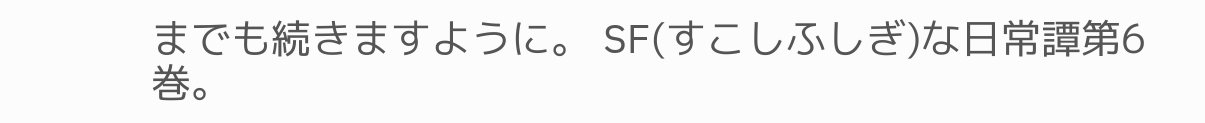までも続きますように。 SF(すこしふしぎ)な日常譚第6巻。